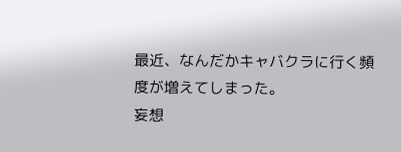最近、なんだかキャバクラに行く頻度が増えてしまった。
妄想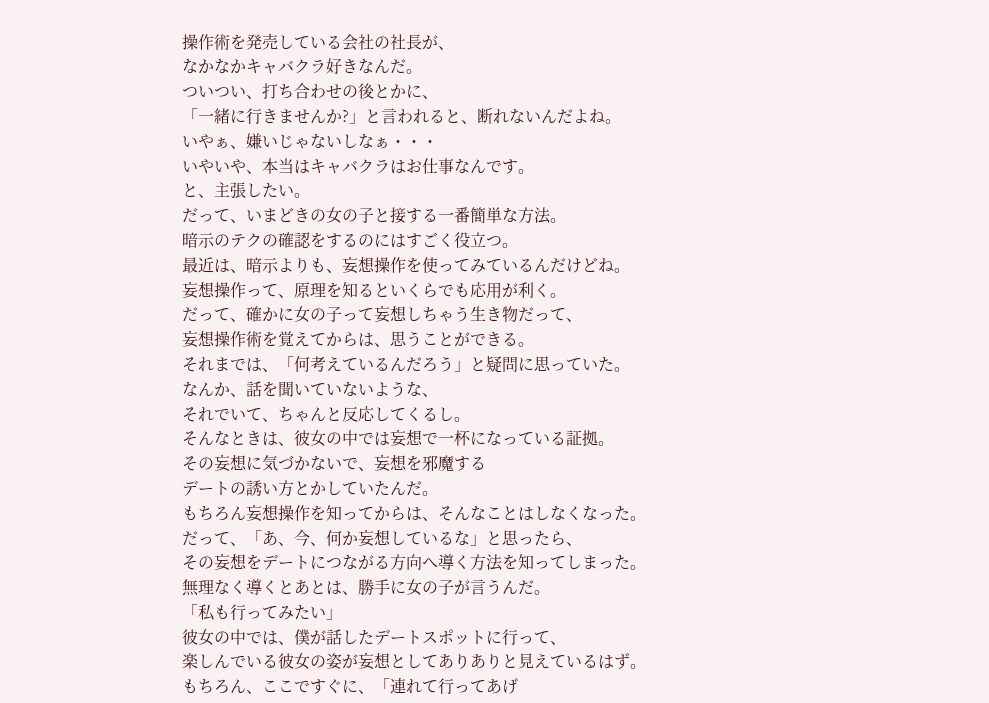操作術を発売している会社の社長が、
なかなかキャバクラ好きなんだ。
ついつい、打ち合わせの後とかに、
「一緒に行きませんか?」と言われると、断れないんだよね。
いやぁ、嫌いじゃないしなぁ・・・
いやいや、本当はキャバクラはお仕事なんです。
と、主張したい。
だって、いまどきの女の子と接する一番簡単な方法。
暗示のテクの確認をするのにはすごく役立つ。
最近は、暗示よりも、妄想操作を使ってみているんだけどね。
妄想操作って、原理を知るといくらでも応用が利く。
だって、確かに女の子って妄想しちゃう生き物だって、
妄想操作術を覚えてからは、思うことができる。
それまでは、「何考えているんだろう」と疑問に思っていた。
なんか、話を聞いていないような、
それでいて、ちゃんと反応してくるし。
そんなときは、彼女の中では妄想で一杯になっている証拠。
その妄想に気づかないで、妄想を邪魔する
デートの誘い方とかしていたんだ。
もちろん妄想操作を知ってからは、そんなことはしなくなった。
だって、「あ、今、何か妄想しているな」と思ったら、
その妄想をデートにつながる方向へ導く方法を知ってしまった。
無理なく導くとあとは、勝手に女の子が言うんだ。
「私も行ってみたい」
彼女の中では、僕が話したデートスポットに行って、
楽しんでいる彼女の姿が妄想としてありありと見えているはず。
もちろん、ここですぐに、「連れて行ってあげ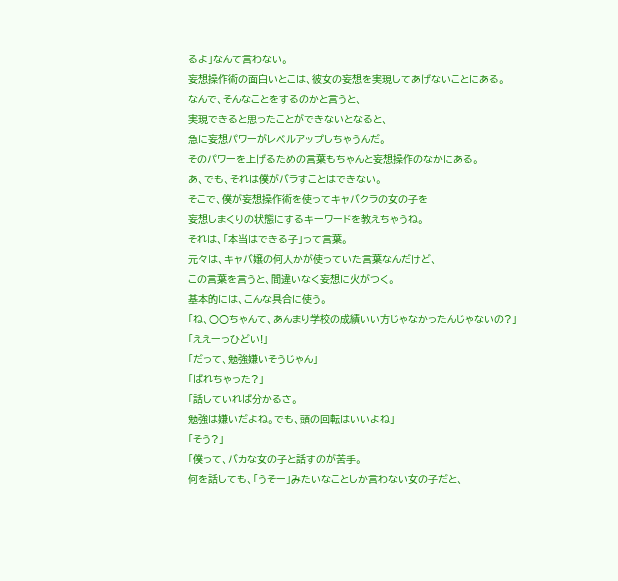るよ」なんて言わない。
妄想操作術の面白いとこは、彼女の妄想を実現してあげないことにある。
なんで、そんなことをするのかと言うと、
実現できると思ったことができないとなると、
急に妄想パワーがレベルアップしちゃうんだ。
そのパワーを上げるための言葉もちゃんと妄想操作のなかにある。
あ、でも、それは僕がバラすことはできない。
そこで、僕が妄想操作術を使ってキャバクラの女の子を
妄想しまくりの状態にするキーワードを教えちゃうね。
それは、「本当はできる子」って言葉。
元々は、キャバ嬢の何人かが使っていた言葉なんだけど、
この言葉を言うと、間違いなく妄想に火がつく。
基本的には、こんな具合に使う。
「ね、○○ちゃんて、あんまり学校の成績いい方じゃなかったんじゃないの?」
「ええーっひどい!」
「だって、勉強嫌いそうじゃん」
「ばれちゃった?」
「話していれば分かるさ。
勉強は嫌いだよね。でも、頭の回転はいいよね」
「そう?」
「僕って、バカな女の子と話すのが苦手。
何を話しても、「うそー」みたいなことしか言わない女の子だと、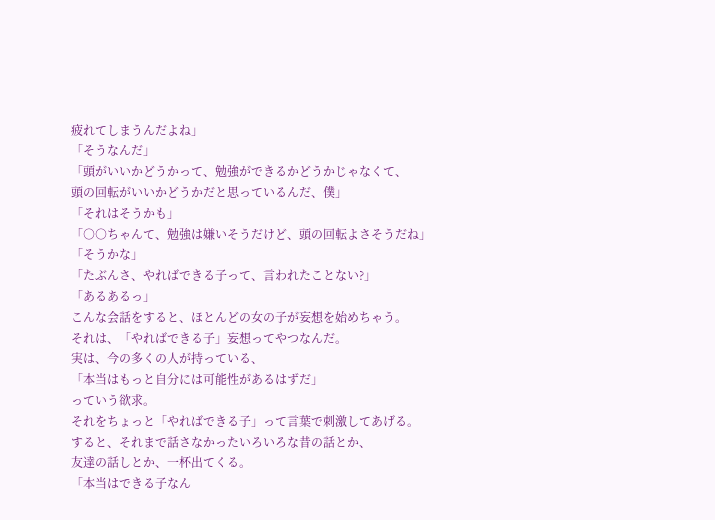疲れてしまうんだよね」
「そうなんだ」
「頭がいいかどうかって、勉強ができるかどうかじゃなくて、
頭の回転がいいかどうかだと思っているんだ、僕」
「それはそうかも」
「○○ちゃんて、勉強は嫌いそうだけど、頭の回転よさそうだね」
「そうかな」
「たぶんさ、やればできる子って、言われたことない?」
「あるあるっ」
こんな会話をすると、ほとんどの女の子が妄想を始めちゃう。
それは、「やればできる子」妄想ってやつなんだ。
実は、今の多くの人が持っている、
「本当はもっと自分には可能性があるはずだ」
っていう欲求。
それをちょっと「やればできる子」って言葉で刺激してあげる。
すると、それまで話さなかったいろいろな昔の話とか、
友達の話しとか、一杯出てくる。
「本当はできる子なん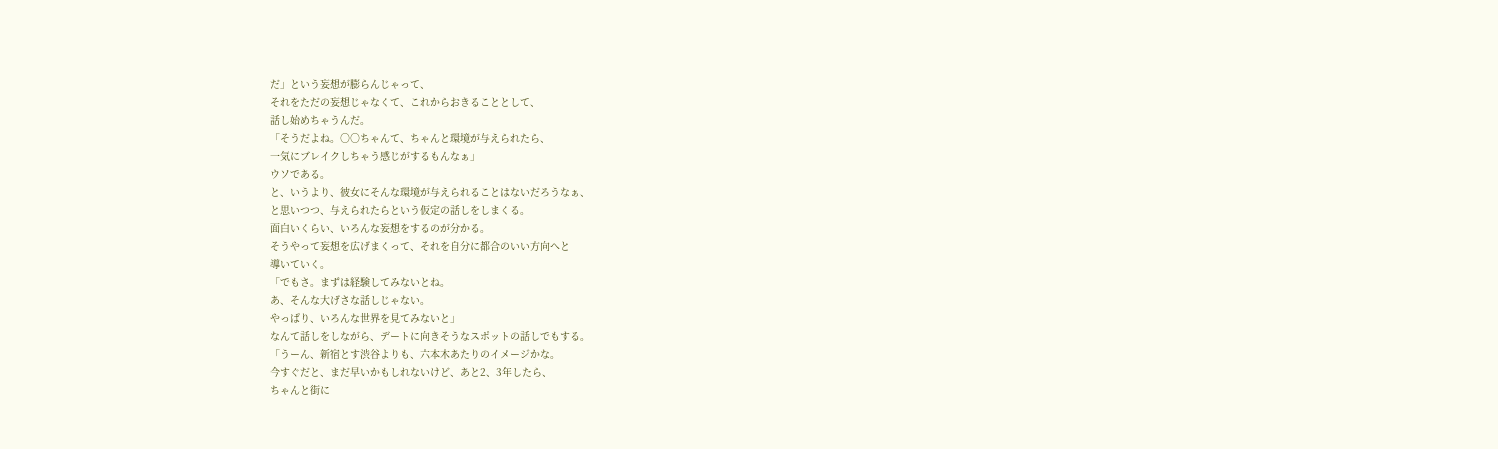だ」という妄想が膨らんじゃって、
それをただの妄想じゃなくて、これからおきることとして、
話し始めちゃうんだ。
「そうだよね。○○ちゃんて、ちゃんと環境が与えられたら、
一気にブレイクしちゃう感じがするもんなぁ」
ウソである。
と、いうより、彼女にそんな環境が与えられることはないだろうなぁ、
と思いつつ、与えられたらという仮定の話しをしまくる。
面白いくらい、いろんな妄想をするのが分かる。
そうやって妄想を広げまくって、それを自分に都合のいい方向へと
導いていく。
「でもさ。まずは経験してみないとね。
あ、そんな大げさな話しじゃない。
やっぱり、いろんな世界を見てみないと」
なんて話しをしながら、デートに向きそうなスポットの話しでもする。
「うーん、新宿とす渋谷よりも、六本木あたりのイメージかな。
今すぐだと、まだ早いかもしれないけど、あと2、3年したら、
ちゃんと街に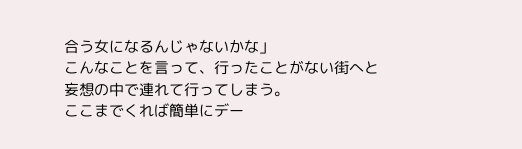合う女になるんじゃないかな」
こんなことを言って、行ったことがない街へと
妄想の中で連れて行ってしまう。
ここまでくれば簡単にデー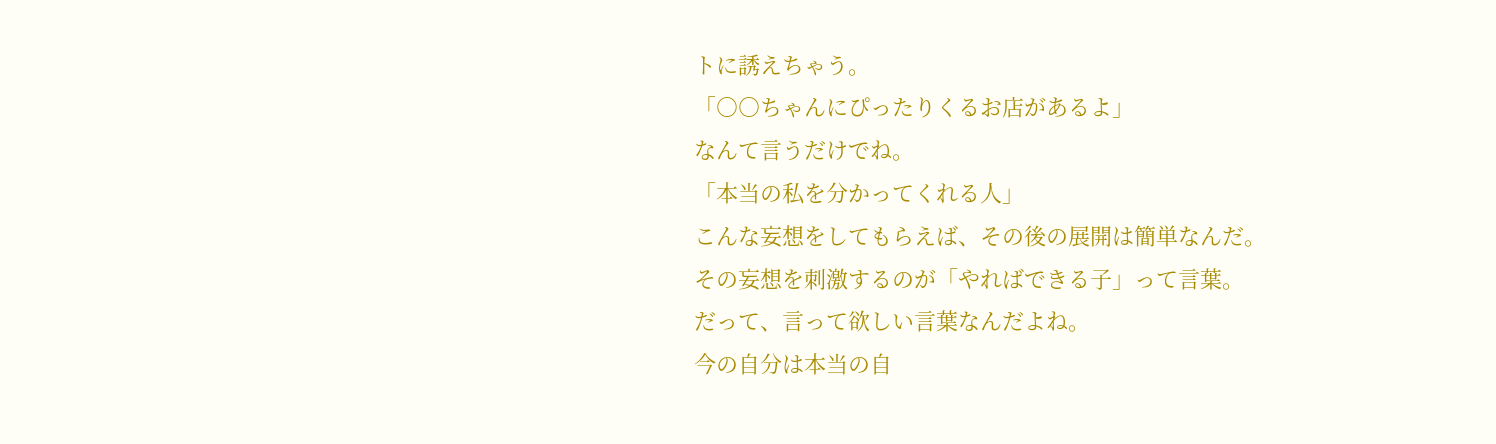トに誘えちゃう。
「○○ちゃんにぴったりくるお店があるよ」
なんて言うだけでね。
「本当の私を分かってくれる人」
こんな妄想をしてもらえば、その後の展開は簡単なんだ。
その妄想を刺激するのが「やればできる子」って言葉。
だって、言って欲しい言葉なんだよね。
今の自分は本当の自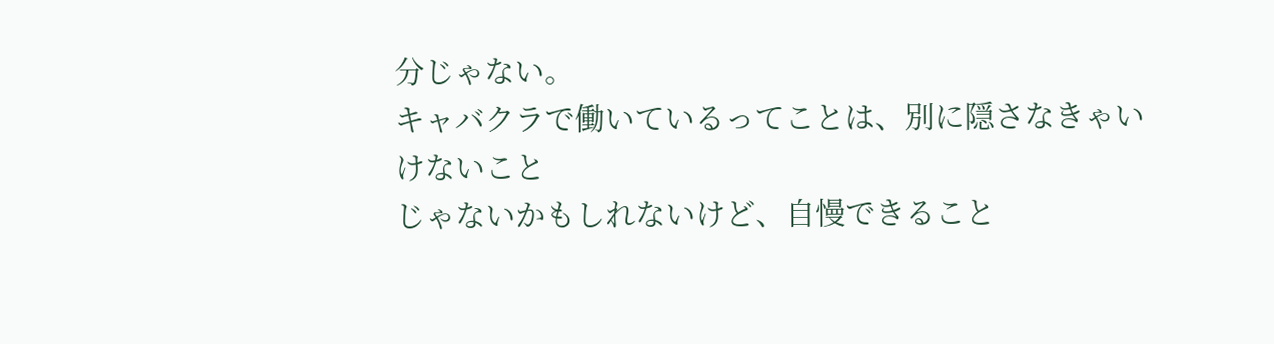分じゃない。
キャバクラで働いているってことは、別に隠さなきゃいけないこと
じゃないかもしれないけど、自慢できること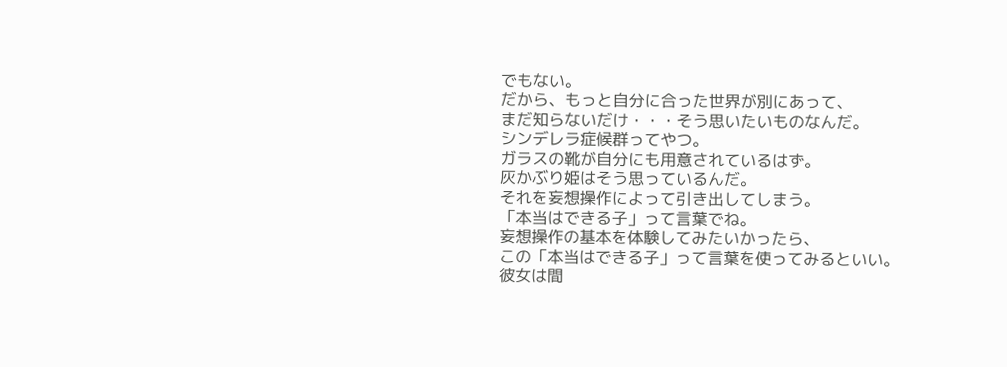でもない。
だから、もっと自分に合った世界が別にあって、
まだ知らないだけ・・・そう思いたいものなんだ。
シンデレラ症候群ってやつ。
ガラスの靴が自分にも用意されているはず。
灰かぶり姫はそう思っているんだ。
それを妄想操作によって引き出してしまう。
「本当はできる子」って言葉でね。
妄想操作の基本を体験してみたいかったら、
この「本当はできる子」って言葉を使ってみるといい。
彼女は間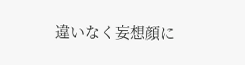違いなく妄想顔に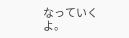なっていくよ。